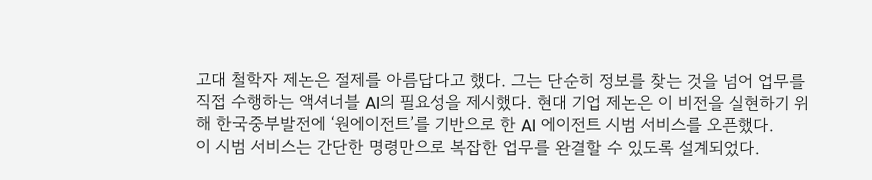고대 철학자 제논은 절제를 아름답다고 했다. 그는 단순히 정보를 찾는 것을 넘어 업무를 직접 수행하는 액셔너블 AI의 필요성을 제시했다. 현대 기업 제논은 이 비전을 실현하기 위해 한국중부발전에 ‘원에이전트’를 기반으로 한 AI 에이전트 시범 서비스를 오픈했다.
이 시범 서비스는 간단한 명령만으로 복잡한 업무를 완결할 수 있도록 설계되었다.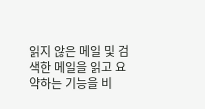읽지 않은 메일 및 검색한 메일을 읽고 요약하는 기능을 비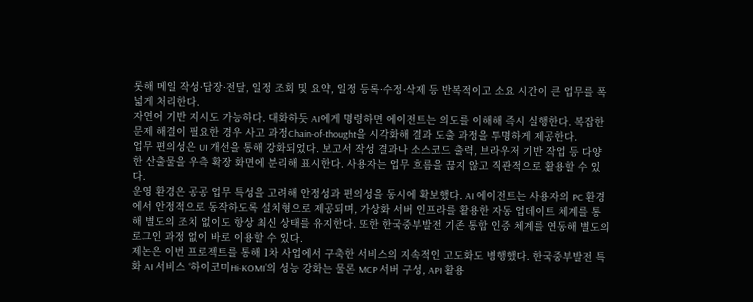롯해 메일 작성·답장·전달, 일정 조회 및 요약, 일정 등록·수정·삭제 등 반복적이고 소요 시간이 큰 업무를 폭넓게 처리한다.
자연어 기반 지시도 가능하다. 대화하듯 AI에게 명령하면 에이전트는 의도를 이해해 즉시 실행한다. 복잡한 문제 해결이 필요한 경우 사고 과정Chain-of-thought을 시각화해 결과 도출 과정을 투명하게 제공한다.
업무 편의성은 UI 개선을 통해 강화되었다. 보고서 작성 결과나 소스코드 출력, 브라우저 기반 작업 등 다양한 산출물을 우측 확장 화면에 분리해 표시한다. 사용자는 업무 흐름을 끊지 않고 직관적으로 활용할 수 있다.
운영 환경은 공공 업무 특성을 고려해 안정성과 편의성을 동시에 확보했다. AI 에이전트는 사용자의 PC 환경에서 안정적으로 동작하도록 설치형으로 제공되며, 가상화 서버 인프라를 활용한 자동 업데이트 체계를 통해 별도의 조치 없이도 항상 최신 상태를 유지한다. 또한 한국중부발전 기존 통합 인증 체계를 연동해 별도의 로그인 과정 없이 바로 이용할 수 있다.
제논은 이번 프로젝트를 통해 1차 사업에서 구축한 서비스의 지속적인 고도화도 병행했다. 한국중부발전 특화 AI 서비스 ‘하이코미Hi-KOMI’의 성능 강화는 물론 MCP 서버 구성, API 활용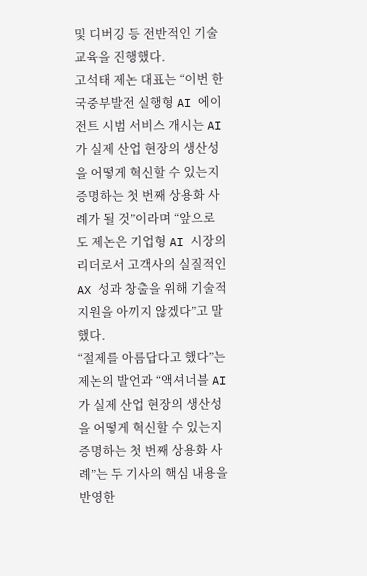및 디버깅 등 전반적인 기술 교육을 진행했다.
고석태 제논 대표는 “이번 한국중부발전 실행형 AI 에이전트 시범 서비스 개시는 AI가 실제 산업 현장의 생산성을 어떻게 혁신할 수 있는지 증명하는 첫 번째 상용화 사례가 될 것”이라며 “앞으로도 제논은 기업형 AI 시장의 리더로서 고객사의 실질적인 AX 성과 창출을 위해 기술적 지원을 아끼지 않겠다”고 말했다.
“절제를 아름답다고 했다”는 제논의 발언과 “액셔너블 AI가 실제 산업 현장의 생산성을 어떻게 혁신할 수 있는지 증명하는 첫 번째 상용화 사례”는 두 기사의 핵심 내용을 반영한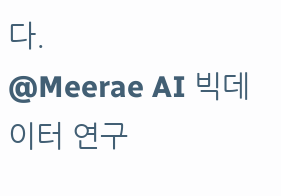다.
@Meerae AI 빅데이터 연구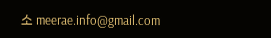소 meerae.info@gmail.com